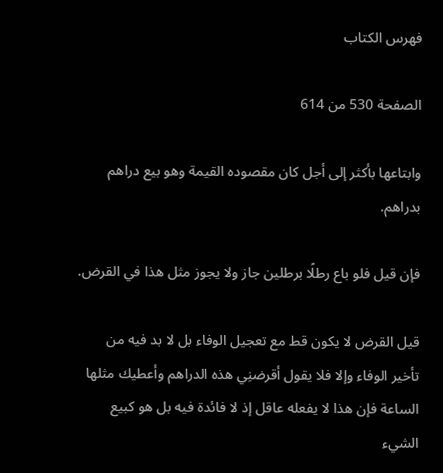فهرس الكتاب

الصفحة 530 من 614

وابتاعها بأكثر إلى أجل كان مقصوده القيمة وهو بيع دراهم بدراهم.

فإن قيل فلو باع رطلًا برطلين جاز ولا يجوز مثل هذا في القرض.

قيل القرض لا يكون قط مع تعجيل الوفاء بل لا بد فيه من تأخير الوفاء وإلا فلا يقول أقرضنِي هذه الدراهم وأعطيك مثلها الساعة فإن هذا لا يفعله عاقل إذ لا فائدة فيه بل هو كبيع الشيء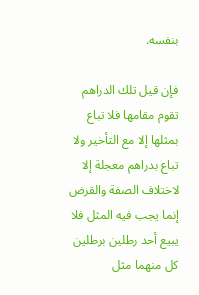بنفسه.

فإن قيل تلك الدراهم تقوم مقامها فلا تباع بمثلها إلا مع التأخير ولا تباع بدراهم معجلة إلا لاختلاف الصفة والقرض إنما يجب فيه المثل فلا يبيع أحد رطلين برطلين كل منهما مثل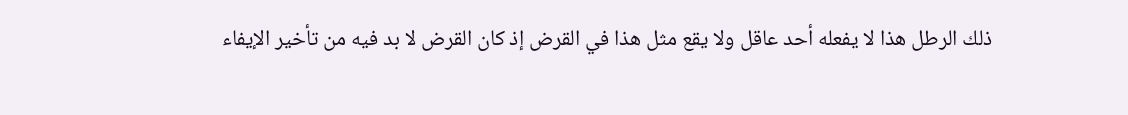ذلك الرطل هذا لا يفعله أحد عاقل ولا يقع مثل هذا في القرض إذ كان القرض لا بد فيه من تأخير الإيفاء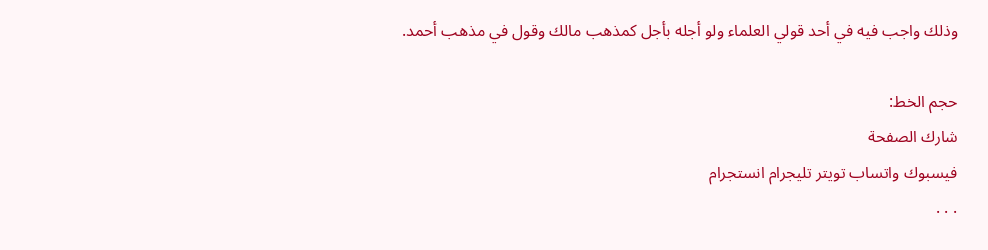وذلك واجب فيه في أحد قولي العلماء ولو أجله بأجل كمذهب مالك وقول في مذهب أحمد.

حجم الخط:
شارك الصفحة
فيسبوك واتساب تويتر تليجرام انستجرام
. . .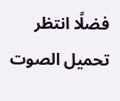فضلًا انتظر تحميل الصوت